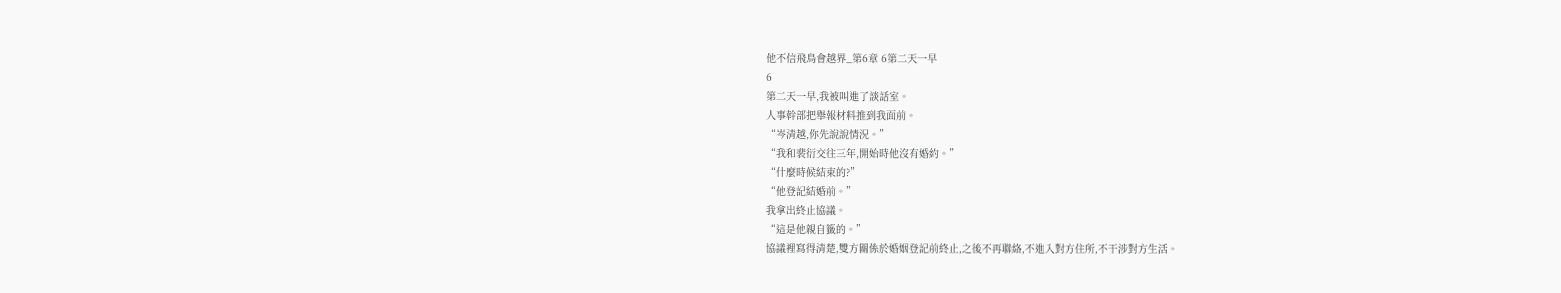他不信飛鳥會越界_第6章 6第二天一早
6
第二天一早,我被叫進了談話室。
人事幹部把舉報材料推到我面前。
“岑清越,你先說說情況。”
“我和裴衍交往三年,開始時他沒有婚約。”
“什麼時候結束的?”
“他登記結婚前。”
我拿出終止協議。
“這是他親自籤的。”
協議裡寫得清楚,雙方關係於婚姻登記前終止,之後不再聯絡,不進入對方住所,不干涉對方生活。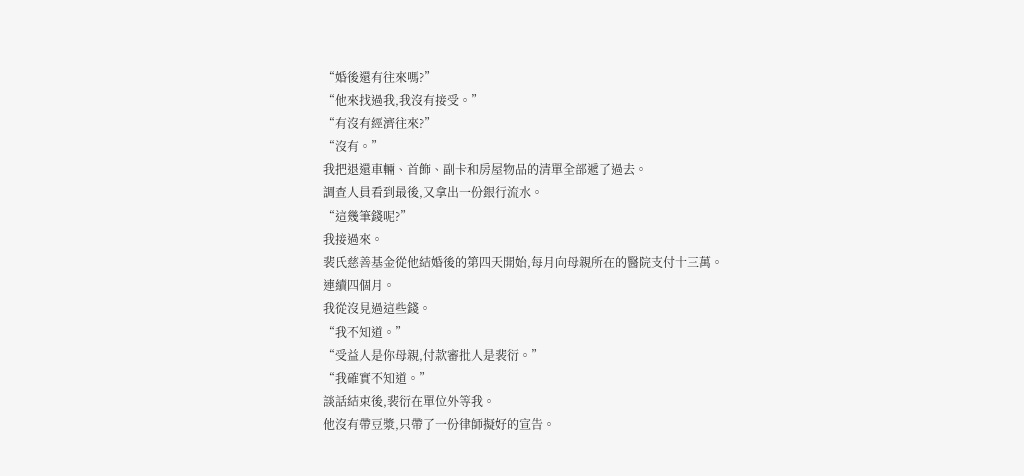“婚後還有往來嗎?”
“他來找過我,我沒有接受。”
“有沒有經濟往來?”
“沒有。”
我把退還車輛、首飾、副卡和房屋物品的清單全部遞了過去。
調查人員看到最後,又拿出一份銀行流水。
“這幾筆錢呢?”
我接過來。
裴氏慈善基金從他結婚後的第四天開始,每月向母親所在的醫院支付十三萬。
連續四個月。
我從沒見過這些錢。
“我不知道。”
“受益人是你母親,付款審批人是裴衍。”
“我確實不知道。”
談話結束後,裴衍在單位外等我。
他沒有帶豆漿,只帶了一份律師擬好的宣告。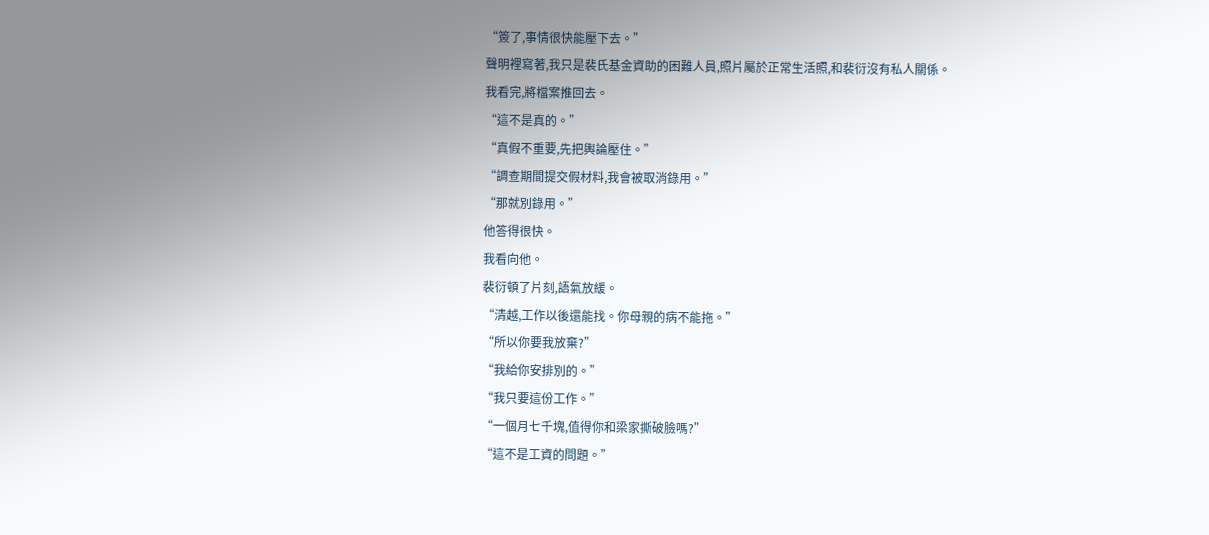“簽了,事情很快能壓下去。”
聲明裡寫著,我只是裴氏基金資助的困難人員,照片屬於正常生活照,和裴衍沒有私人關係。
我看完,將檔案推回去。
“這不是真的。”
“真假不重要,先把輿論壓住。”
“調查期間提交假材料,我會被取消錄用。”
“那就別錄用。”
他答得很快。
我看向他。
裴衍頓了片刻,語氣放緩。
“清越,工作以後還能找。你母親的病不能拖。”
“所以你要我放棄?”
“我給你安排別的。”
“我只要這份工作。”
“一個月七千塊,值得你和梁家撕破臉嗎?”
“這不是工資的問題。”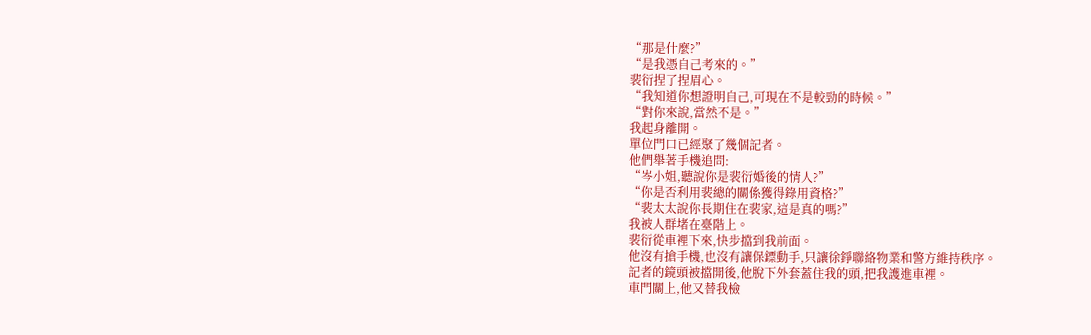“那是什麼?”
“是我憑自己考來的。”
裴衍捏了捏眉心。
“我知道你想證明自己,可現在不是較勁的時候。”
“對你來說,當然不是。”
我起身離開。
單位門口已經聚了幾個記者。
他們舉著手機追問:
“岑小姐,聽說你是裴衍婚後的情人?”
“你是否利用裴總的關係獲得錄用資格?”
“裴太太說你長期住在裴家,這是真的嗎?”
我被人群堵在臺階上。
裴衍從車裡下來,快步擋到我前面。
他沒有搶手機,也沒有讓保鏢動手,只讓徐錚聯絡物業和警方維持秩序。
記者的鏡頭被擋開後,他脫下外套蓋住我的頭,把我護進車裡。
車門關上,他又替我檢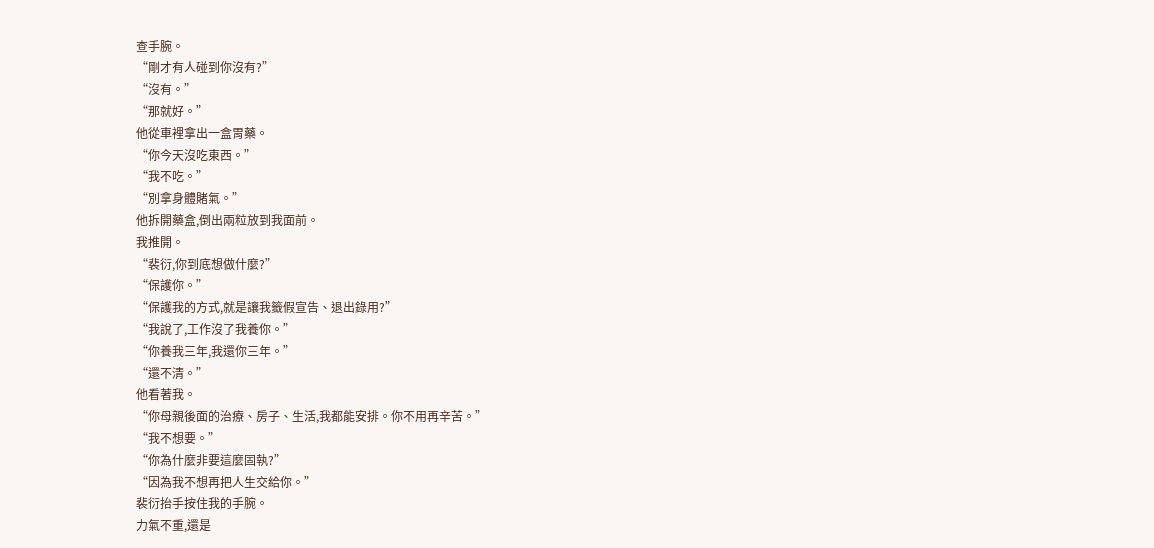查手腕。
“剛才有人碰到你沒有?”
“沒有。”
“那就好。”
他從車裡拿出一盒胃藥。
“你今天沒吃東西。”
“我不吃。”
“別拿身體賭氣。”
他拆開藥盒,倒出兩粒放到我面前。
我推開。
“裴衍,你到底想做什麼?”
“保護你。”
“保護我的方式,就是讓我籤假宣告、退出錄用?”
“我說了,工作沒了我養你。”
“你養我三年,我還你三年。”
“還不清。”
他看著我。
“你母親後面的治療、房子、生活,我都能安排。你不用再辛苦。”
“我不想要。”
“你為什麼非要這麼固執?”
“因為我不想再把人生交給你。”
裴衍抬手按住我的手腕。
力氣不重,還是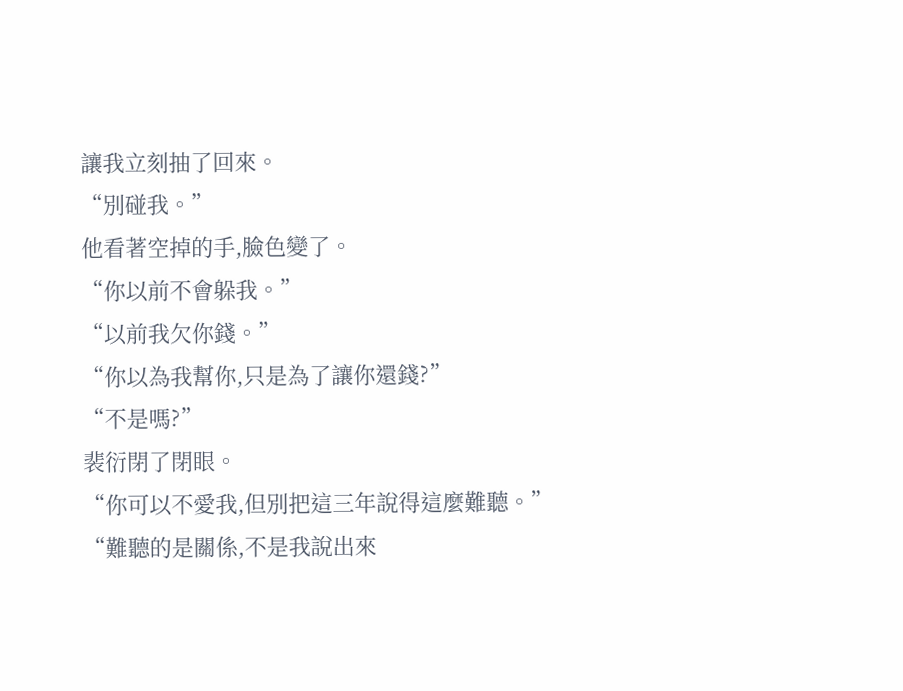讓我立刻抽了回來。
“別碰我。”
他看著空掉的手,臉色變了。
“你以前不會躲我。”
“以前我欠你錢。”
“你以為我幫你,只是為了讓你還錢?”
“不是嗎?”
裴衍閉了閉眼。
“你可以不愛我,但別把這三年說得這麼難聽。”
“難聽的是關係,不是我說出來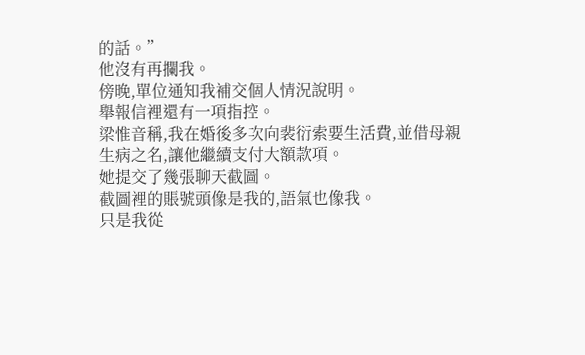的話。”
他沒有再攔我。
傍晚,單位通知我補交個人情況說明。
舉報信裡還有一項指控。
梁惟音稱,我在婚後多次向裴衍索要生活費,並借母親生病之名,讓他繼續支付大額款項。
她提交了幾張聊天截圖。
截圖裡的賬號頭像是我的,語氣也像我。
只是我從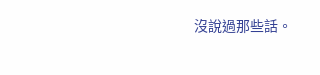沒說過那些話。